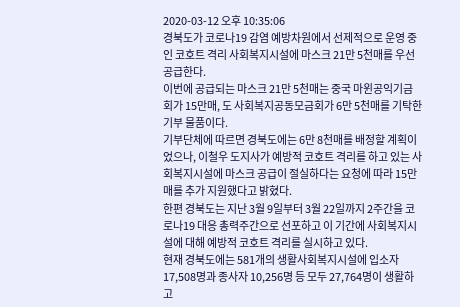2020-03-12 오후 10:35:06
경북도가 코로나19 감염 예방차원에서 선제적으로 운영 중인 코호트 격리 사회복지시설에 마스크 21만 5천매를 우선 공급한다.
이번에 공급되는 마스크 21만 5천매는 중국 마윈공익기금회가 15만매, 도 사회복지공동모금회가 6만 5천매를 기탁한 기부 물품이다.
기부단체에 따르면 경북도에는 6만 8천매를 배정할 계획이었으나, 이철우 도지사가 예방적 코호트 격리를 하고 있는 사회복지시설에 마스크 공급이 절실하다는 요청에 따라 15만 매를 추가 지원했다고 밝혔다.
한편 경북도는 지난 3월 9일부터 3월 22일까지 2주간을 코로나19 대응 총력주간으로 선포하고 이 기간에 사회복지시설에 대해 예방적 코호트 격리를 실시하고 있다.
현재 경북도에는 581개의 생활사회복지시설에 입소자 17,508명과 종사자 10,256명 등 모두 27,764명이 생활하고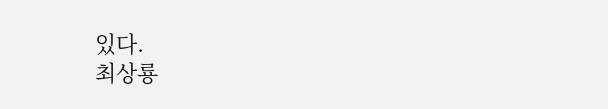있다.
최상룡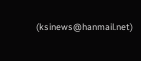(ksinews@hanmail.net)